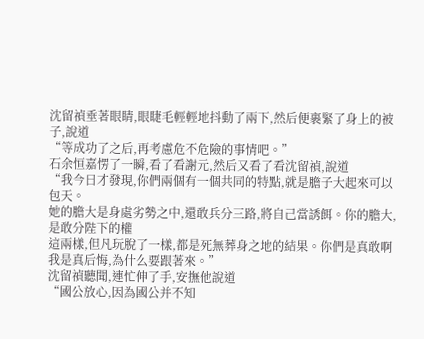沈留禎垂著眼睛,眼睫毛輕輕地抖動了兩下,然后便裹緊了身上的被子,說道
“等成功了之后,再考慮危不危險的事情吧。”
石余恒嘉愣了一瞬,看了看謝元,然后又看了看沈留禎,說道
“我今日才發現,你們兩個有一個共同的特點,就是膽子大起來可以包天。
她的膽大是身處劣勢之中,還敢兵分三路,將自己當誘餌。你的膽大,是敢分陛下的權
這兩樣,但凡玩脫了一樣,都是死無葬身之地的結果。你們是真敢啊我是真后悔,為什么要跟著來。”
沈留禎聽聞,連忙伸了手,安撫他說道
“國公放心,因為國公并不知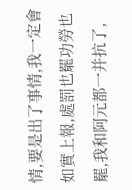情,要是出了事情,我一定會如實上報,處罰也罷功勞也罷,我和阿元都一并抗了,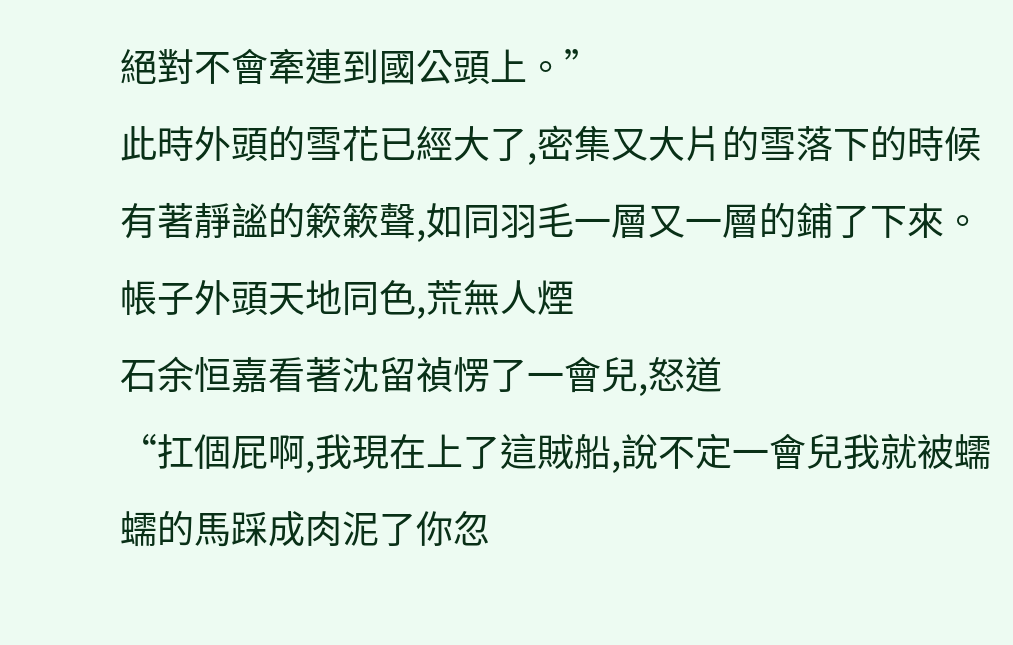絕對不會牽連到國公頭上。”
此時外頭的雪花已經大了,密集又大片的雪落下的時候有著靜謐的簌簌聲,如同羽毛一層又一層的鋪了下來。
帳子外頭天地同色,荒無人煙
石余恒嘉看著沈留禎愣了一會兒,怒道
“扛個屁啊,我現在上了這賊船,說不定一會兒我就被蠕蠕的馬踩成肉泥了你忽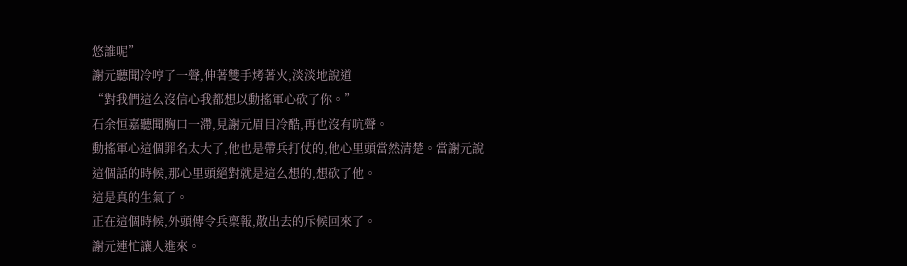悠誰呢”
謝元聽聞冷哼了一聲,伸著雙手烤著火,淡淡地說道
“對我們這么沒信心我都想以動搖軍心砍了你。”
石余恒嘉聽聞胸口一滯,見謝元眉目冷酷,再也沒有吭聲。
動搖軍心這個罪名太大了,他也是帶兵打仗的,他心里頭當然清楚。當謝元說這個話的時候,那心里頭絕對就是這么想的,想砍了他。
這是真的生氣了。
正在這個時候,外頭傳令兵稟報,散出去的斥候回來了。
謝元連忙讓人進來。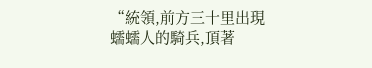“統領,前方三十里出現蠕蠕人的騎兵,頂著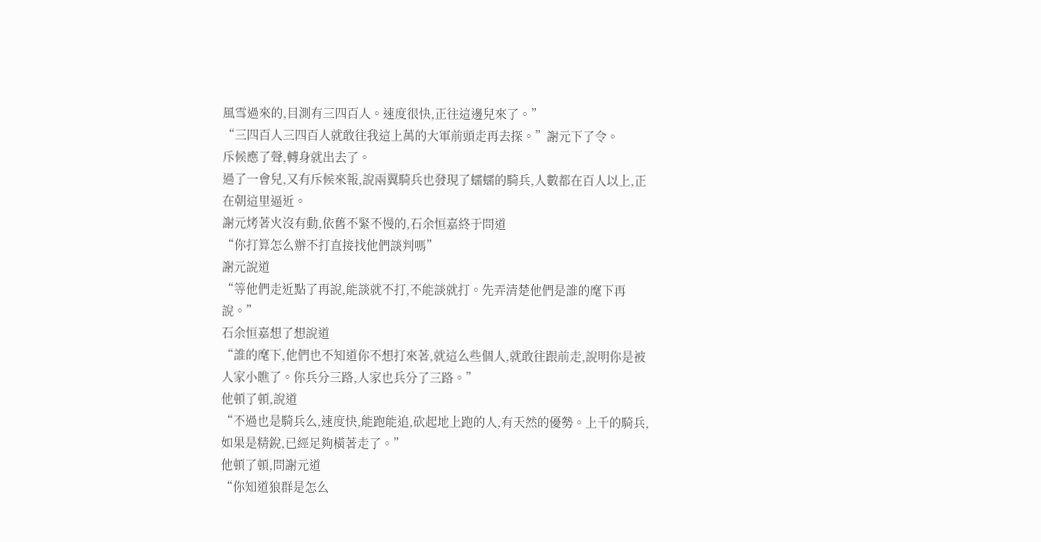風雪過來的,目測有三四百人。速度很快,正往這邊兒來了。”
“三四百人三四百人就敢往我這上萬的大軍前頭走再去探。”謝元下了令。
斥候應了聲,轉身就出去了。
過了一會兒,又有斥候來報,說兩翼騎兵也發現了蠕蠕的騎兵,人數都在百人以上,正在朝這里逼近。
謝元烤著火沒有動,依舊不緊不慢的,石余恒嘉終于問道
“你打算怎么辦不打直接找他們談判嗎”
謝元說道
“等他們走近點了再說,能談就不打,不能談就打。先弄清楚他們是誰的麾下再說。”
石余恒嘉想了想說道
“誰的麾下,他們也不知道你不想打來著,就這么些個人,就敢往跟前走,說明你是被人家小瞧了。你兵分三路,人家也兵分了三路。”
他頓了頓,說道
“不過也是騎兵么,速度快,能跑能追,砍起地上跑的人,有天然的優勢。上千的騎兵,如果是精銳,已經足夠橫著走了。”
他頓了頓,問謝元道
“你知道狼群是怎么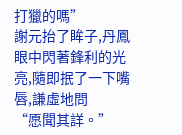打獵的嗎”
謝元抬了眸子,丹鳳眼中閃著鋒利的光亮,隨即抿了一下嘴唇,謙虛地問
“愿聞其詳。”